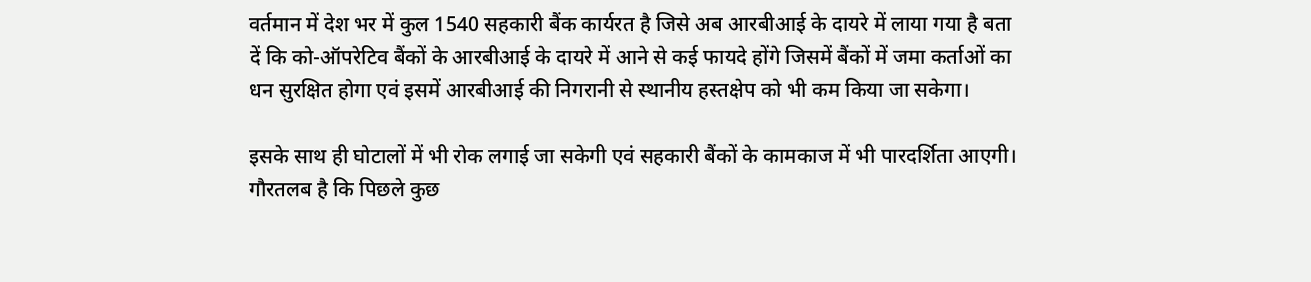वर्तमान में देश भर में कुल 1540 सहकारी बैंक कार्यरत है जिसे अब आरबीआई के दायरे में लाया गया है बता दें कि को-ऑपरेटिव बैंकों के आरबीआई के दायरे में आने से कई फायदे होंगे जिसमें बैंकों में जमा कर्ताओं का धन सुरक्षित होगा एवं इसमें आरबीआई की निगरानी से स्थानीय हस्तक्षेप को भी कम किया जा सकेगा।

इसके साथ ही घोटालों में भी रोक लगाई जा सकेगी एवं सहकारी बैंकों के कामकाज में भी पारदर्शिता आएगी। गौरतलब है कि पिछले कुछ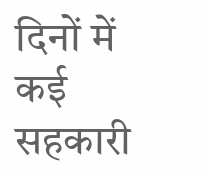दिनों में कई सहकारी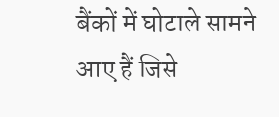बैंकों में घोटाले सामने आए हैं जिसे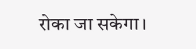रोका जा सकेगा।